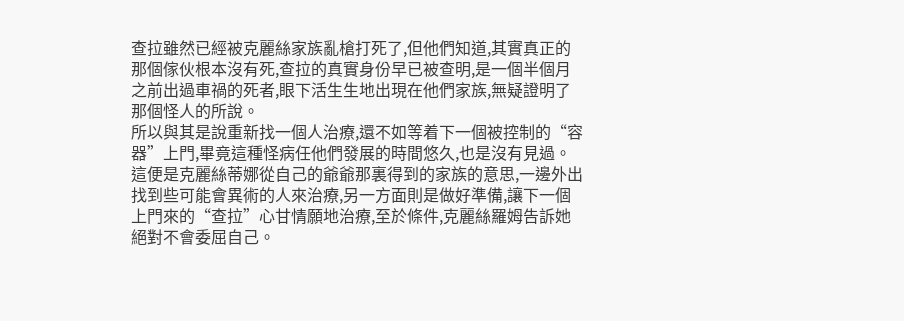查拉雖然已經被克麗絲家族亂槍打死了,但他們知道,其實真正的那個傢伙根本沒有死,查拉的真實身份早已被查明,是一個半個月之前出過車禍的死者,眼下活生生地出現在他們家族,無疑證明了那個怪人的所說。
所以與其是說重新找一個人治療,還不如等着下一個被控制的“容器”上門,畢竟這種怪病任他們發展的時間悠久,也是沒有見過。
這便是克麗絲蒂娜從自己的爺爺那裏得到的家族的意思,一邊外出找到些可能會異術的人來治療,另一方面則是做好準備,讓下一個上門來的“查拉”心甘情願地治療,至於條件,克麗絲羅姆告訴她絕對不會委屈自己。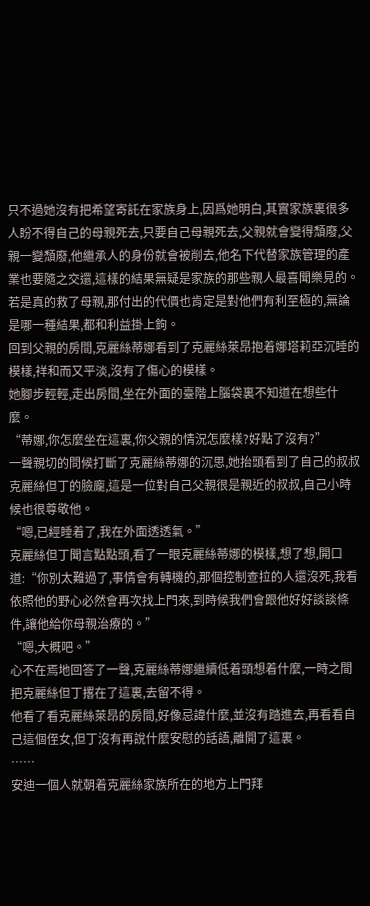只不過她沒有把希望寄託在家族身上,因爲她明白,其實家族裏很多人盼不得自己的母親死去,只要自己母親死去,父親就會變得頹廢,父親一變頹廢,他繼承人的身份就會被削去,他名下代替家族管理的產業也要隨之交還,這樣的結果無疑是家族的那些親人最喜聞樂見的。
若是真的救了母親,那付出的代價也肯定是對他們有利至極的,無論是哪一種結果,都和利益掛上鉤。
回到父親的房間,克麗絲蒂娜看到了克麗絲萊昂抱着娜塔莉亞沉睡的模樣,祥和而又平淡,沒有了傷心的模樣。
她腳步輕輕,走出房間,坐在外面的臺階上腦袋裏不知道在想些什麼。
“蒂娜,你怎麼坐在這裏,你父親的情況怎麼樣?好點了沒有?”
一聲親切的問候打斷了克麗絲蒂娜的沉思,她抬頭看到了自己的叔叔克麗絲但丁的臉龐,這是一位對自己父親很是親近的叔叔,自己小時候也很尊敬他。
“嗯,已經睡着了,我在外面透透氣。”
克麗絲但丁聞言點點頭,看了一眼克麗絲蒂娜的模樣,想了想,開口道:“你別太難過了,事情會有轉機的,那個控制查拉的人還沒死,我看依照他的野心必然會再次找上門來,到時候我們會跟他好好談談條件,讓他給你母親治療的。”
“嗯,大概吧。”
心不在焉地回答了一聲,克麗絲蒂娜繼續低着頭想着什麼,一時之間把克麗絲但丁撂在了這裏,去留不得。
他看了看克麗絲萊昂的房間,好像忌諱什麼,並沒有踏進去,再看看自己這個侄女,但丁沒有再說什麼安慰的話語,離開了這裏。
……
安迪一個人就朝着克麗絲家族所在的地方上門拜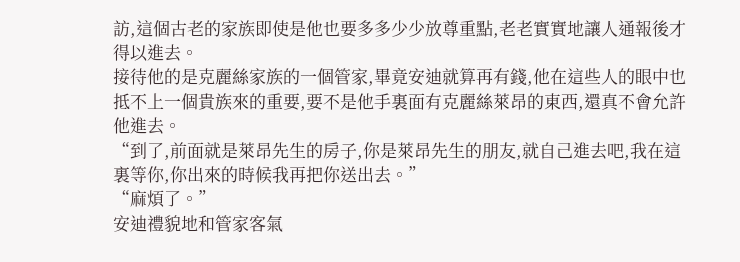訪,這個古老的家族即使是他也要多多少少放尊重點,老老實實地讓人通報後才得以進去。
接待他的是克麗絲家族的一個管家,畢竟安迪就算再有錢,他在這些人的眼中也抵不上一個貴族來的重要,要不是他手裏面有克麗絲萊昂的東西,還真不會允許他進去。
“到了,前面就是萊昂先生的房子,你是萊昂先生的朋友,就自己進去吧,我在這裏等你,你出來的時候我再把你送出去。”
“麻煩了。”
安迪禮貌地和管家客氣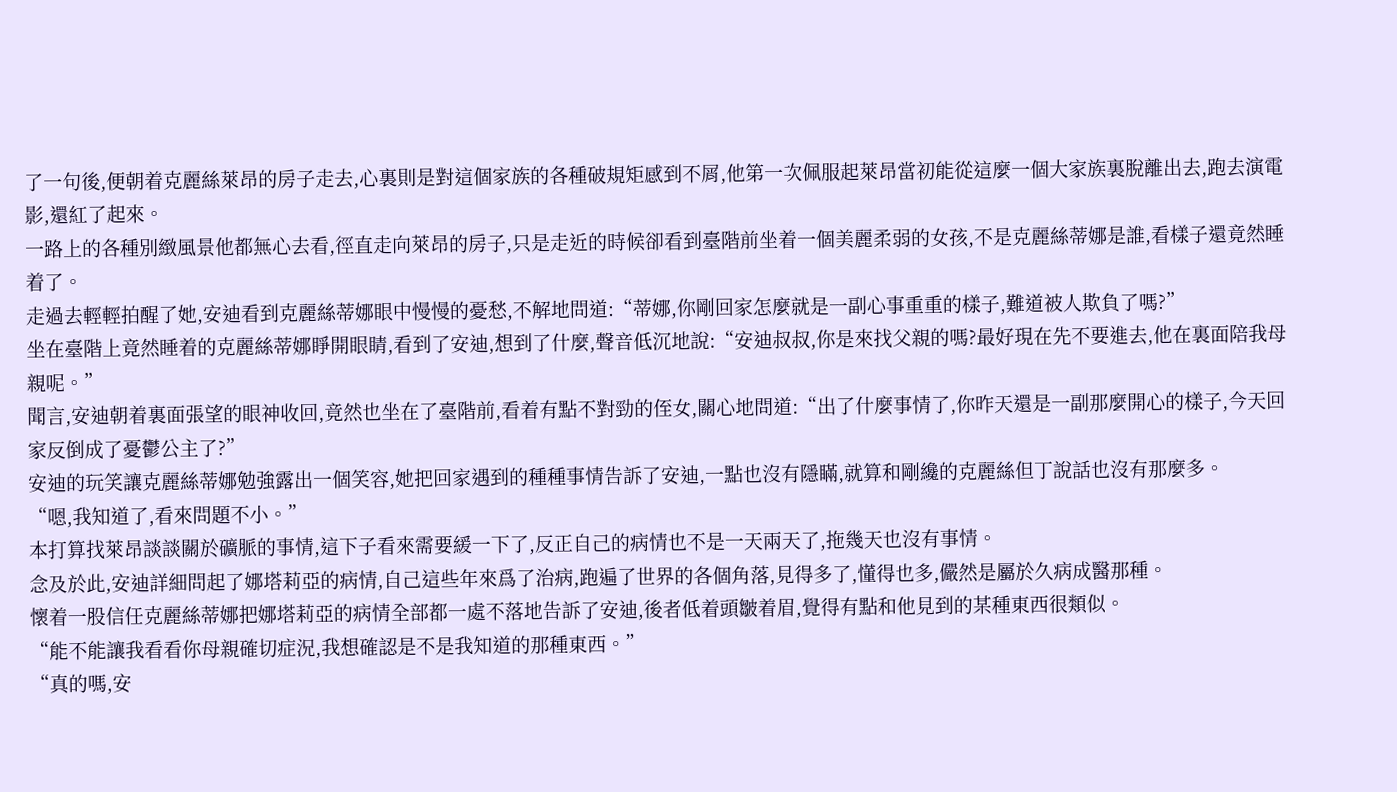了一句後,便朝着克麗絲萊昂的房子走去,心裏則是對這個家族的各種破規矩感到不屑,他第一次佩服起萊昂當初能從這麼一個大家族裏脫離出去,跑去演電影,還紅了起來。
一路上的各種別緻風景他都無心去看,徑直走向萊昂的房子,只是走近的時候卻看到臺階前坐着一個美麗柔弱的女孩,不是克麗絲蒂娜是誰,看樣子還竟然睡着了。
走過去輕輕拍醒了她,安迪看到克麗絲蒂娜眼中慢慢的憂愁,不解地問道:“蒂娜,你剛回家怎麼就是一副心事重重的樣子,難道被人欺負了嗎?”
坐在臺階上竟然睡着的克麗絲蒂娜睜開眼睛,看到了安迪,想到了什麼,聲音低沉地說:“安迪叔叔,你是來找父親的嗎?最好現在先不要進去,他在裏面陪我母親呢。”
聞言,安迪朝着裏面張望的眼神收回,竟然也坐在了臺階前,看着有點不對勁的侄女,關心地問道:“出了什麼事情了,你昨天還是一副那麼開心的樣子,今天回家反倒成了憂鬱公主了?”
安迪的玩笑讓克麗絲蒂娜勉強露出一個笑容,她把回家遇到的種種事情告訴了安迪,一點也沒有隱瞞,就算和剛纔的克麗絲但丁說話也沒有那麼多。
“嗯,我知道了,看來問題不小。”
本打算找萊昂談談關於礦脈的事情,這下子看來需要緩一下了,反正自己的病情也不是一天兩天了,拖幾天也沒有事情。
念及於此,安迪詳細問起了娜塔莉亞的病情,自己這些年來爲了治病,跑遍了世界的各個角落,見得多了,懂得也多,儼然是屬於久病成醫那種。
懷着一股信任克麗絲蒂娜把娜塔莉亞的病情全部都一處不落地告訴了安迪,後者低着頭皺着眉,覺得有點和他見到的某種東西很類似。
“能不能讓我看看你母親確切症況,我想確認是不是我知道的那種東西。”
“真的嗎,安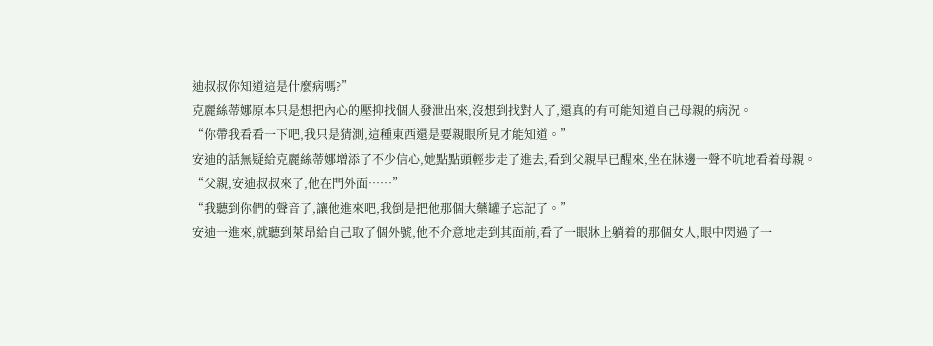迪叔叔你知道這是什麼病嗎?”
克麗絲蒂娜原本只是想把內心的壓抑找個人發泄出來,沒想到找對人了,還真的有可能知道自己母親的病況。
“你帶我看看一下吧,我只是猜測,這種東西還是要親眼所見才能知道。”
安迪的話無疑給克麗絲蒂娜增添了不少信心,她點點頭輕步走了進去,看到父親早已醒來,坐在牀邊一聲不吭地看着母親。
“父親,安迪叔叔來了,他在門外面……”
“我聽到你們的聲音了,讓他進來吧,我倒是把他那個大藥罐子忘記了。”
安迪一進來,就聽到萊昂給自己取了個外號,他不介意地走到其面前,看了一眼牀上躺着的那個女人,眼中閃過了一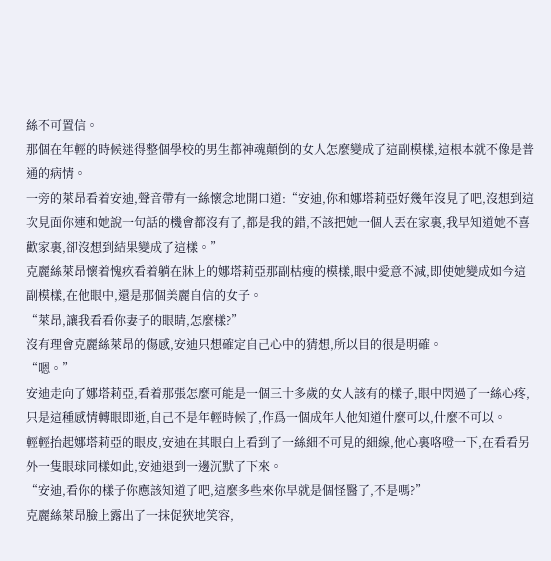絲不可置信。
那個在年輕的時候迷得整個學校的男生都神魂顛倒的女人怎麼變成了這副模樣,這根本就不像是普通的病情。
一旁的萊昂看着安迪,聲音帶有一絲懷念地開口道:“安迪,你和娜塔莉亞好幾年沒見了吧,沒想到這次見面你連和她說一句話的機會都沒有了,都是我的錯,不該把她一個人丟在家裏,我早知道她不喜歡家裏,卻沒想到結果變成了這樣。”
克麗絲萊昂懷着愧疚看着躺在牀上的娜塔莉亞那副枯瘦的模樣,眼中愛意不減,即使她變成如今這副模樣,在他眼中,還是那個美麗自信的女子。
“萊昂,讓我看看你妻子的眼睛,怎麼樣?”
沒有理會克麗絲萊昂的傷感,安迪只想確定自己心中的猜想,所以目的很是明確。
“嗯。”
安迪走向了娜塔莉亞,看着那張怎麼可能是一個三十多歲的女人該有的樣子,眼中閃過了一絲心疼,只是這種感情轉眼即逝,自己不是年輕時候了,作爲一個成年人他知道什麼可以,什麼不可以。
輕輕抬起娜塔莉亞的眼皮,安迪在其眼白上看到了一絲細不可見的細線,他心裏咯噔一下,在看看另外一隻眼球同樣如此,安迪退到一邊沉默了下來。
“安迪,看你的樣子你應該知道了吧,這麼多些來你早就是個怪醫了,不是嗎?”
克麗絲萊昂臉上露出了一抹促狹地笑容,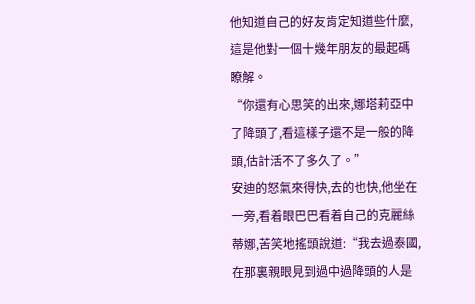他知道自己的好友肯定知道些什麼,這是他對一個十幾年朋友的最起碼瞭解。
“你還有心思笑的出來,娜塔莉亞中了降頭了,看這樣子還不是一般的降頭,估計活不了多久了。”
安迪的怒氣來得快,去的也快,他坐在一旁,看着眼巴巴看着自己的克麗絲蒂娜,苦笑地搖頭說道:“我去過泰國,在那裏親眼見到過中過降頭的人是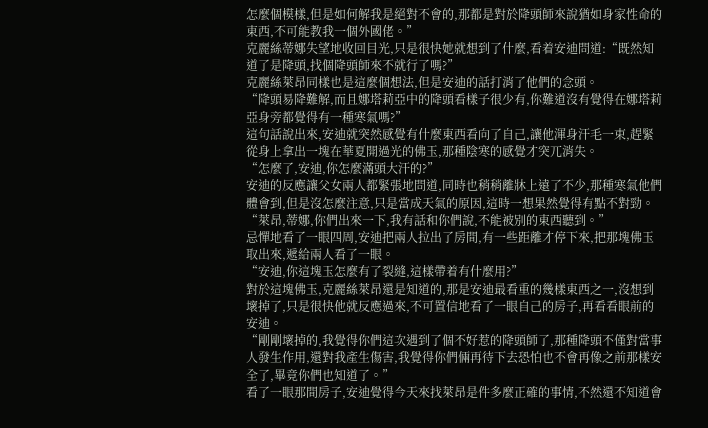怎麼個模樣,但是如何解我是絕對不會的,那都是對於降頭師來說猶如身家性命的東西,不可能教我一個外國佬。”
克麗絲蒂娜失望地收回目光,只是很快她就想到了什麼,看着安迪問道:“既然知道了是降頭,找個降頭師來不就行了嗎?”
克麗絲萊昂同樣也是這麼個想法,但是安迪的話打消了他們的念頭。
“降頭易降難解,而且娜塔莉亞中的降頭看樣子很少有,你難道沒有覺得在娜塔莉亞身旁都覺得有一種寒氣嗎?”
這句話說出來,安迪就突然感覺有什麼東西看向了自己,讓他渾身汗毛一束,趕緊從身上拿出一塊在華夏開過光的佛玉,那種陰寒的感覺才突兀消失。
“怎麼了,安迪,你怎麼滿頭大汗的?”
安迪的反應讓父女兩人都緊張地問道,同時也稍稍離牀上遠了不少,那種寒氣他們體會到,但是沒怎麼注意,只是當成天氣的原因,這時一想果然覺得有點不對勁。
“萊昂,蒂娜,你們出來一下,我有話和你們說,不能被別的東西聽到。”
忌憚地看了一眼四周,安迪把兩人拉出了房間,有一些距離才停下來,把那塊佛玉取出來,遞給兩人看了一眼。
“安迪,你這塊玉怎麼有了裂縫,這樣帶着有什麼用?”
對於這塊佛玉,克麗絲萊昂還是知道的,那是安迪最看重的幾樣東西之一,沒想到壞掉了,只是很快他就反應過來,不可置信地看了一眼自己的房子,再看看眼前的安迪。
“剛剛壞掉的,我覺得你們這次遇到了個不好惹的降頭師了,那種降頭不僅對當事人發生作用,還對我產生傷害,我覺得你們倆再待下去恐怕也不會再像之前那樣安全了,畢竟你們也知道了。”
看了一眼那間房子,安迪覺得今天來找萊昂是件多麼正確的事情,不然還不知道會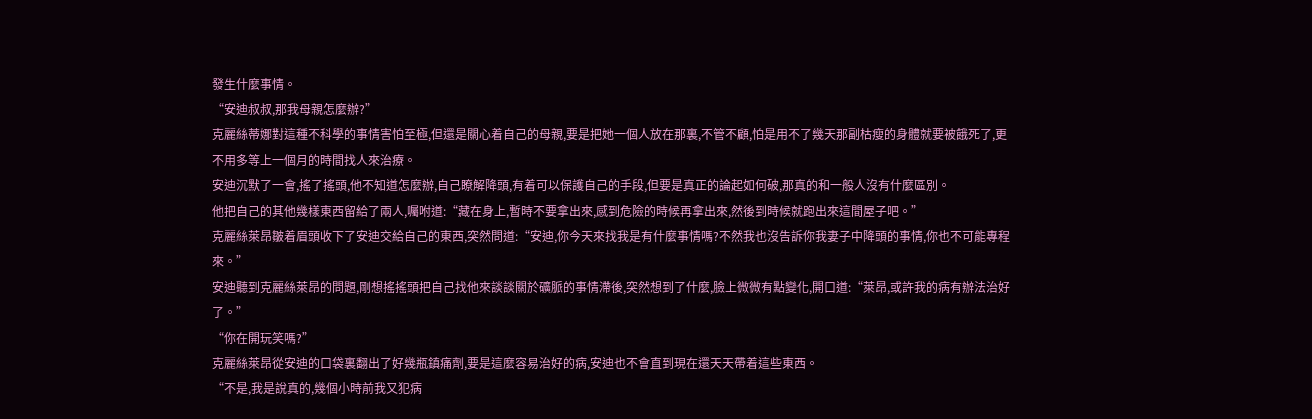發生什麼事情。
“安迪叔叔,那我母親怎麼辦?”
克麗絲蒂娜對這種不科學的事情害怕至極,但還是關心着自己的母親,要是把她一個人放在那裏,不管不顧,怕是用不了幾天那副枯瘦的身體就要被餓死了,更不用多等上一個月的時間找人來治療。
安迪沉默了一會,搖了搖頭,他不知道怎麼辦,自己瞭解降頭,有着可以保護自己的手段,但要是真正的論起如何破,那真的和一般人沒有什麼區別。
他把自己的其他幾樣東西留給了兩人,囑咐道:“藏在身上,暫時不要拿出來,感到危險的時候再拿出來,然後到時候就跑出來這間屋子吧。”
克麗絲萊昂皺着眉頭收下了安迪交給自己的東西,突然問道:“安迪,你今天來找我是有什麼事情嗎?不然我也沒告訴你我妻子中降頭的事情,你也不可能專程來。”
安迪聽到克麗絲萊昂的問題,剛想搖搖頭把自己找他來談談關於礦脈的事情滯後,突然想到了什麼,臉上微微有點變化,開口道:“萊昂,或許我的病有辦法治好了。”
“你在開玩笑嗎?”
克麗絲萊昂從安迪的口袋裏翻出了好幾瓶鎮痛劑,要是這麼容易治好的病,安迪也不會直到現在還天天帶着這些東西。
“不是,我是說真的,幾個小時前我又犯病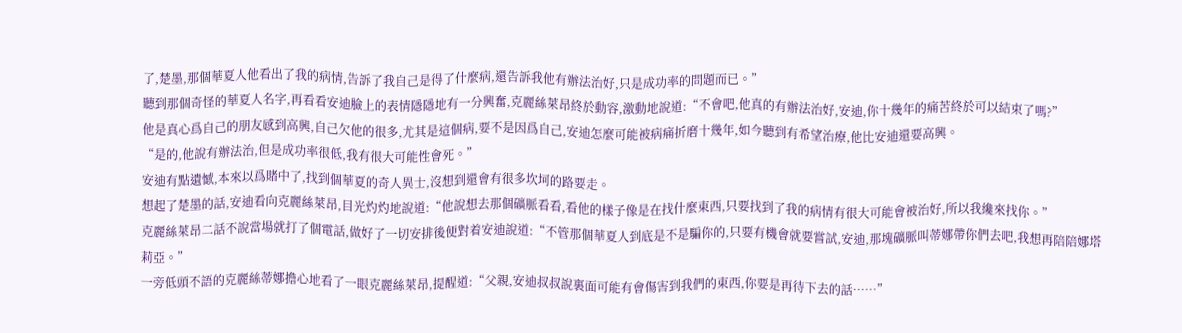了,楚墨,那個華夏人他看出了我的病情,告訴了我自己是得了什麼病,還告訴我他有辦法治好,只是成功率的問題而已。”
聽到那個奇怪的華夏人名字,再看看安迪臉上的表情隱隱地有一分興奮,克麗絲萊昂終於動容,激動地說道:“不會吧,他真的有辦法治好,安迪,你十幾年的痛苦終於可以結束了嗎?”
他是真心爲自己的朋友感到高興,自己欠他的很多,尤其是這個病,要不是因爲自己,安迪怎麼可能被病痛折磨十幾年,如今聽到有希望治療,他比安迪還要高興。
“是的,他說有辦法治,但是成功率很低,我有很大可能性會死。”
安迪有點遺憾,本來以爲賭中了,找到個華夏的奇人異士,沒想到還會有很多坎坷的路要走。
想起了楚墨的話,安迪看向克麗絲萊昂,目光灼灼地說道:“他說想去那個礦脈看看,看他的樣子像是在找什麼東西,只要找到了我的病情有很大可能會被治好,所以我纔來找你。”
克麗絲萊昂二話不說當場就打了個電話,做好了一切安排後便對着安迪說道:“不管那個華夏人到底是不是騙你的,只要有機會就要嘗試,安迪,那塊礦脈叫蒂娜帶你們去吧,我想再陪陪娜塔莉亞。”
一旁低頭不語的克麗絲蒂娜擔心地看了一眼克麗絲萊昂,提醒道:“父親,安迪叔叔說裏面可能有會傷害到我們的東西,你要是再待下去的話……”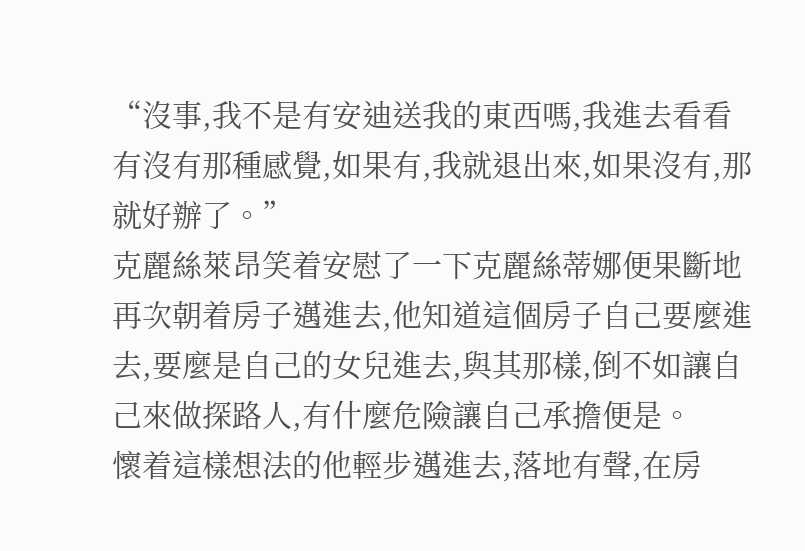“沒事,我不是有安迪送我的東西嗎,我進去看看有沒有那種感覺,如果有,我就退出來,如果沒有,那就好辦了。”
克麗絲萊昂笑着安慰了一下克麗絲蒂娜便果斷地再次朝着房子邁進去,他知道這個房子自己要麼進去,要麼是自己的女兒進去,與其那樣,倒不如讓自己來做探路人,有什麼危險讓自己承擔便是。
懷着這樣想法的他輕步邁進去,落地有聲,在房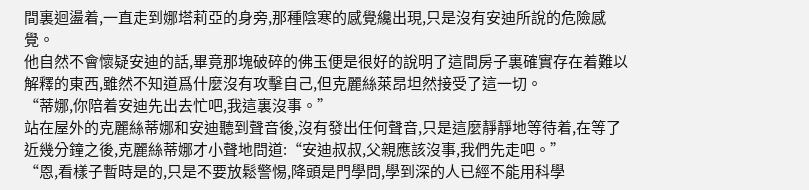間裏迴盪着,一直走到娜塔莉亞的身旁,那種陰寒的感覺纔出現,只是沒有安迪所說的危險感覺。
他自然不會懷疑安迪的話,畢竟那塊破碎的佛玉便是很好的說明了這間房子裏確實存在着難以解釋的東西,雖然不知道爲什麼沒有攻擊自己,但克麗絲萊昂坦然接受了這一切。
“蒂娜,你陪着安迪先出去忙吧,我這裏沒事。”
站在屋外的克麗絲蒂娜和安迪聽到聲音後,沒有發出任何聲音,只是這麼靜靜地等待着,在等了近幾分鐘之後,克麗絲蒂娜才小聲地問道:“安迪叔叔,父親應該沒事,我們先走吧。”
“恩,看樣子暫時是的,只是不要放鬆警惕,降頭是門學問,學到深的人已經不能用科學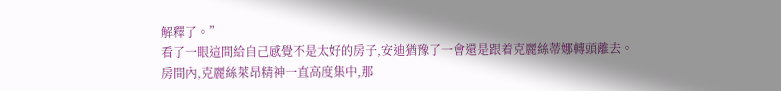解釋了。”
看了一眼這間給自己感覺不是太好的房子,安迪猶豫了一會還是跟着克麗絲蒂娜轉頭離去。
房間內,克麗絲萊昂精神一直高度集中,那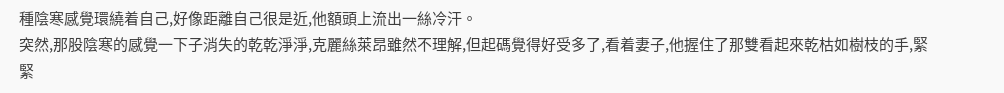種陰寒感覺環繞着自己,好像距離自己很是近,他額頭上流出一絲冷汗。
突然,那股陰寒的感覺一下子消失的乾乾淨淨,克麗絲萊昂雖然不理解,但起碼覺得好受多了,看着妻子,他握住了那雙看起來乾枯如樹枝的手,緊緊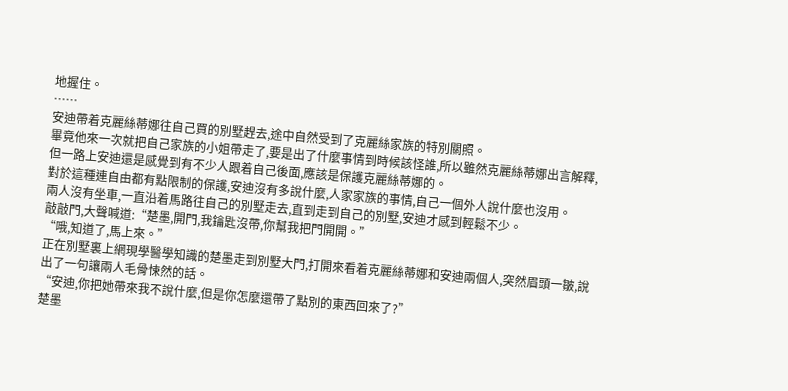地握住。
……
安迪帶着克麗絲蒂娜往自己買的別墅趕去,途中自然受到了克麗絲家族的特別關照。
畢竟他來一次就把自己家族的小姐帶走了,要是出了什麼事情到時候該怪誰,所以雖然克麗絲蒂娜出言解釋,但一路上安迪還是感覺到有不少人跟着自己後面,應該是保護克麗絲蒂娜的。
對於這種連自由都有點限制的保護,安迪沒有多說什麼,人家家族的事情,自己一個外人說什麼也沒用。
兩人沒有坐車,一直沿着馬路往自己的別墅走去,直到走到自己的別墅,安迪才感到輕鬆不少。
敲敲門,大聲喊道:“楚墨,開門,我鑰匙沒帶,你幫我把門開開。”
“哦,知道了,馬上來。”
正在別墅裏上網現學醫學知識的楚墨走到別墅大門,打開來看着克麗絲蒂娜和安迪兩個人,突然眉頭一皺,說出了一句讓兩人毛骨悚然的話。
“安迪,你把她帶來我不說什麼,但是你怎麼還帶了點別的東西回來了?”
楚墨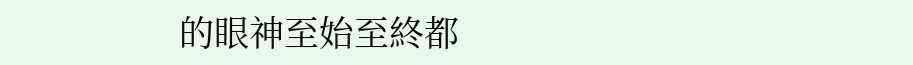的眼神至始至終都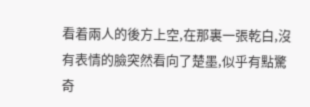看着兩人的後方上空,在那裏一張乾白,沒有表情的臉突然看向了楚墨,似乎有點驚奇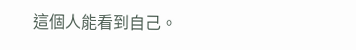這個人能看到自己。